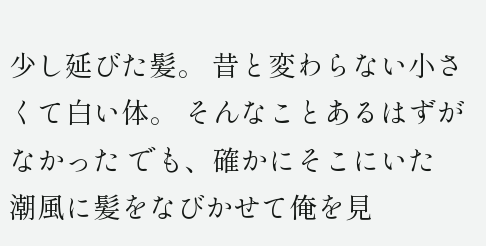少し延びた髪。 昔と変わらない小さくて白い体。 そんなことあるはずがなかった でも、確かにそこにいた 潮風に髪をなびかせて俺を見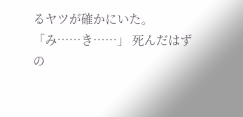るヤツが確かにいた。 「み……き……」 死んだはずの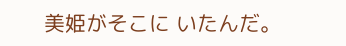美姫がそこに いたんだ。